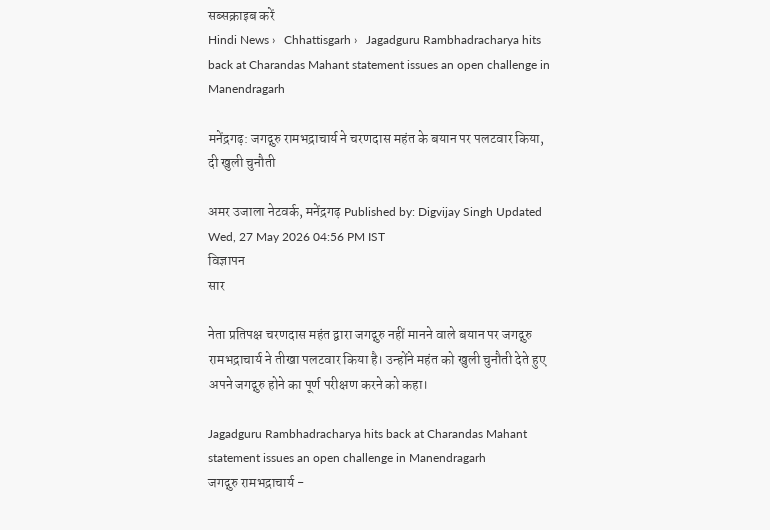सब्सक्राइब करें
Hindi News ›   Chhattisgarh ›   Jagadguru Rambhadracharya hits back at Charandas Mahant statement issues an open challenge in Manendragarh

मनेंद्रगढ़: जगद्गुरु रामभद्राचार्य ने चरणदास महंत के बयान पर पलटवार किया, दी खुली चुनौती

अमर उजाला नेटवर्क, मनेंद्रगढ़ Published by: Digvijay Singh Updated Wed, 27 May 2026 04:56 PM IST
विज्ञापन
सार

नेता प्रतिपक्ष चरणदास महंत द्वारा जगद्गुरु नहीं मानने वाले बयान पर जगद्गुरु रामभद्राचार्य ने तीखा पलटवार किया है। उन्होंने महंत को खुली चुनौती देते हुए अपने जगद्गुरु होने का पूर्ण परीक्षण करने को कहा।

Jagadguru Rambhadracharya hits back at Charandas Mahant statement issues an open challenge in Manendragarh
जगद्गुरु रामभद्राचार्य -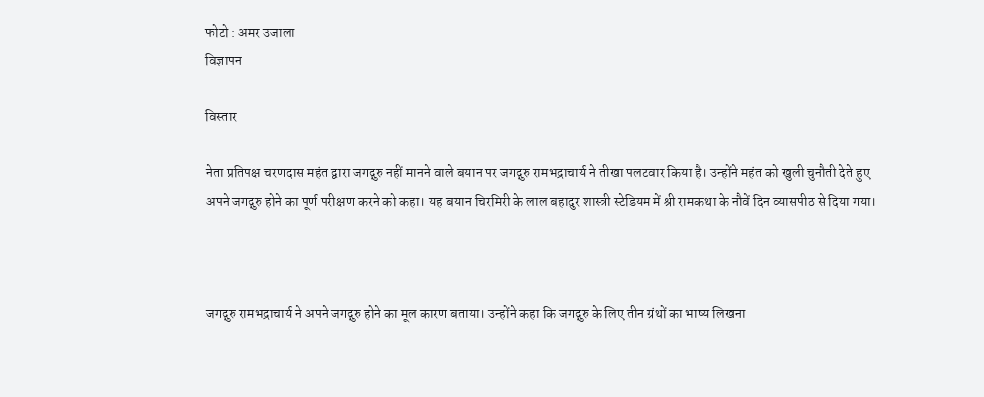फोटो : अमर उजाला
विज्ञापन

विस्तार

नेता प्रतिपक्ष चरणदास महंत द्वारा जगद्गुरु नहीं मानने वाले बयान पर जगद्गुरु रामभद्राचार्य ने तीखा पलटवार किया है। उन्होंने महंत को खुली चुनौती देते हुए अपने जगद्गुरु होने का पूर्ण परीक्षण करने को कहा। यह बयान चिरमिरी के लाल बहादुर शास्त्री स्टेडियम में श्री रामकथा के नौवें दिन व्यासपीठ से दिया गया।



जगद्गुरु रामभद्राचार्य ने अपने जगद्गुरु होने का मूल कारण बताया। उन्होंने कहा कि जगद्गुरु के लिए तीन ग्रंथों का भाष्य लिखना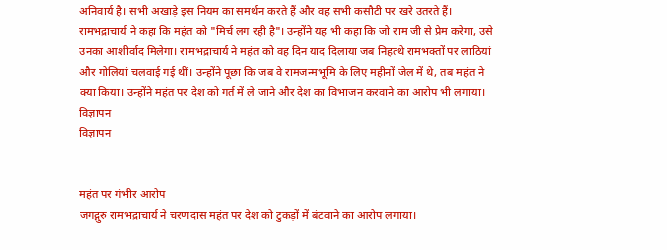अनिवार्य है। सभी अखाड़े इस नियम का समर्थन करते हैं और वह सभी कसौटी पर खरे उतरते हैं। रामभद्राचार्य ने कहा कि महंत को "मिर्च लग रही है"। उन्होंने यह भी कहा कि जो राम जी से प्रेम करेगा, उसे उनका आशीर्वाद मिलेगा। रामभद्राचार्य ने महंत को वह दिन याद दिलाया जब निहत्थे रामभक्तों पर लाठियां और गोलियां चलवाई गई थीं। उन्होंने पूछा कि जब वे रामजन्मभूमि के लिए महीनों जेल में थे, तब महंत ने क्या किया। उन्होंने महंत पर देश को गर्त में ले जाने और देश का विभाजन करवाने का आरोप भी लगाया।
विज्ञापन
विज्ञापन


महंत पर गंभीर आरोप
जगद्गुरु रामभद्राचार्य ने चरणदास महंत पर देश को टुकड़ों में बंटवाने का आरोप लगाया।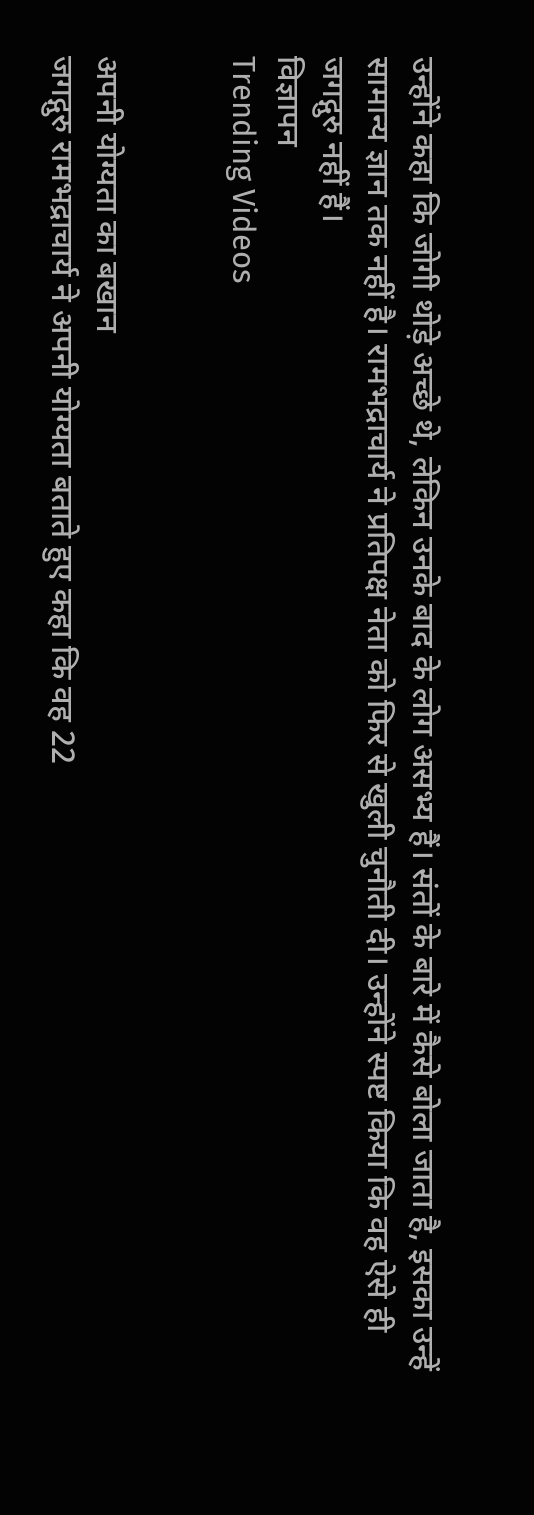उन्होंने कहा कि जोगी थोड़े अच्छे थे, लेकिन उनके बाद के लोग असभ्य हैं। संतों के बारे में कैसे बोला जाता है, इसका उन्हें सामान्य ज्ञान तक नहीं है। रामभद्राचार्य ने प्रतिपक्ष नेता को फिर से खुली चुनौती दी। उन्होंने स्पष्ट किया कि वह ऐसे ही जगद्गुरु नहीं हैं।
विज्ञापन
Trending Videos


अपनी योग्यता का बखान
जगद्गुरु रामभद्राचार्य ने अपनी योग्यता बताते हुए कहा कि वह 22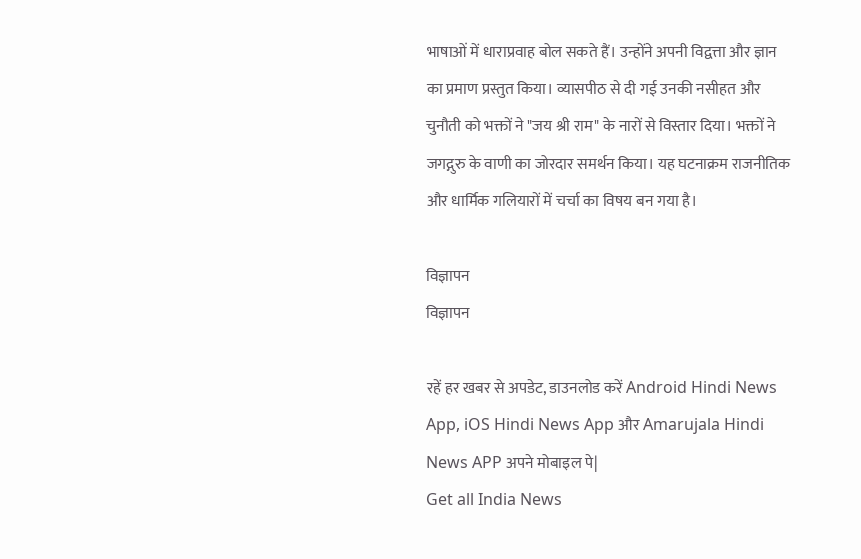भाषाओं में धाराप्रवाह बोल सकते हैं। उन्होंने अपनी विद्वत्ता और ज्ञान का प्रमाण प्रस्तुत किया। व्यासपीठ से दी गई उनकी नसीहत और चुनौती को भक्तों ने "जय श्री राम" के नारों से विस्तार दिया। भक्तों ने जगद्गुरु के वाणी का जोरदार समर्थन किया। यह घटनाक्रम राजनीतिक और धार्मिक गलियारों में चर्चा का विषय बन गया है।

विज्ञापन
विज्ञापन

रहें हर खबर से अपडेट, डाउनलोड करें Android Hindi News App, iOS Hindi News App और Amarujala Hindi News APP अपने मोबाइल पे|
Get all India News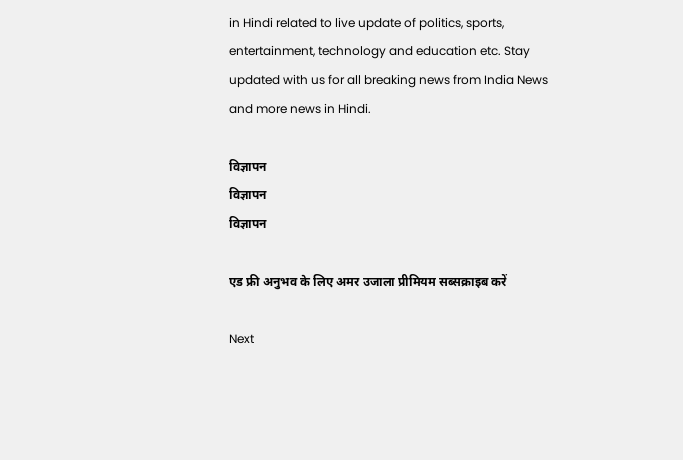in Hindi related to live update of politics, sports, entertainment, technology and education etc. Stay updated with us for all breaking news from India News and more news in Hindi.

विज्ञापन
विज्ञापन
विज्ञापन

एड फ्री अनुभव के लिए अमर उजाला प्रीमियम सब्सक्राइब करें

Next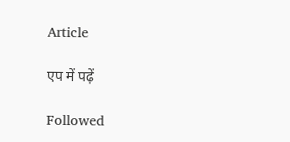Article

एप में पढ़ें

Followed